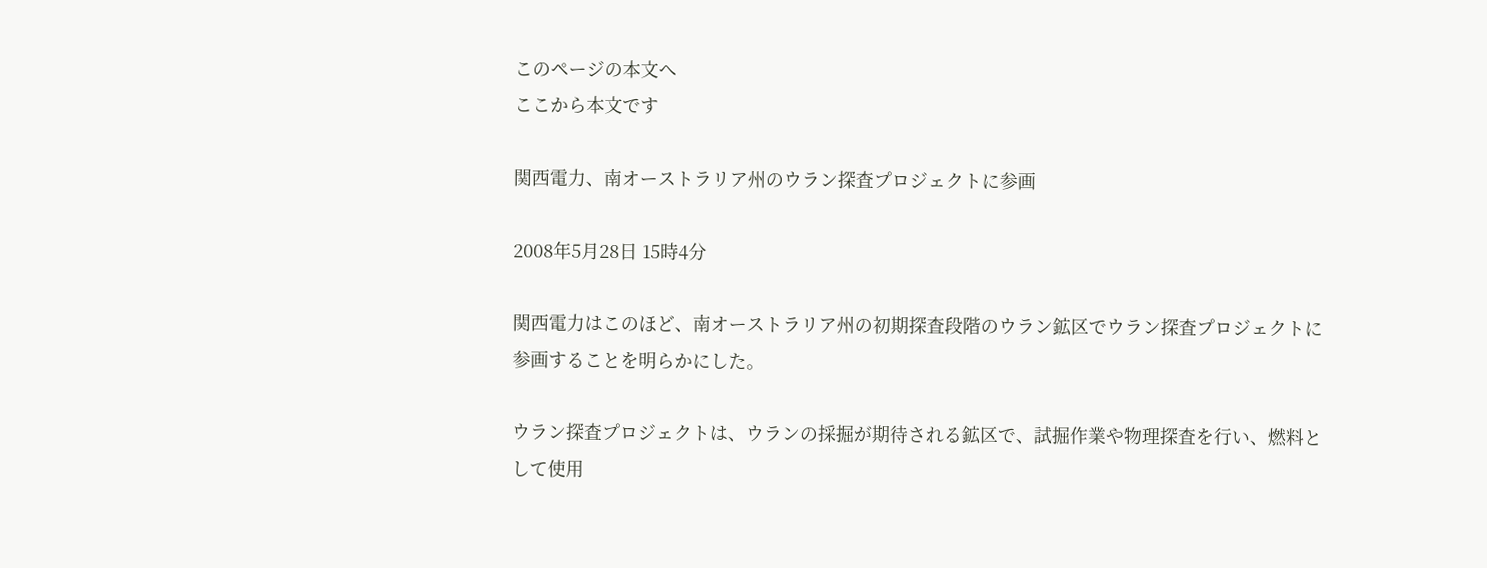このページの本文へ
ここから本文です

関西電力、南オーストラリア州のウラン探査プロジェクトに参画

2008年5月28日 15時4分

関西電力はこのほど、南オーストラリア州の初期探査段階のウラン鉱区でウラン探査プロジェクトに参画することを明らかにした。

ウラン探査プロジェクトは、ウランの採掘が期待される鉱区で、試掘作業や物理探査を行い、燃料として使用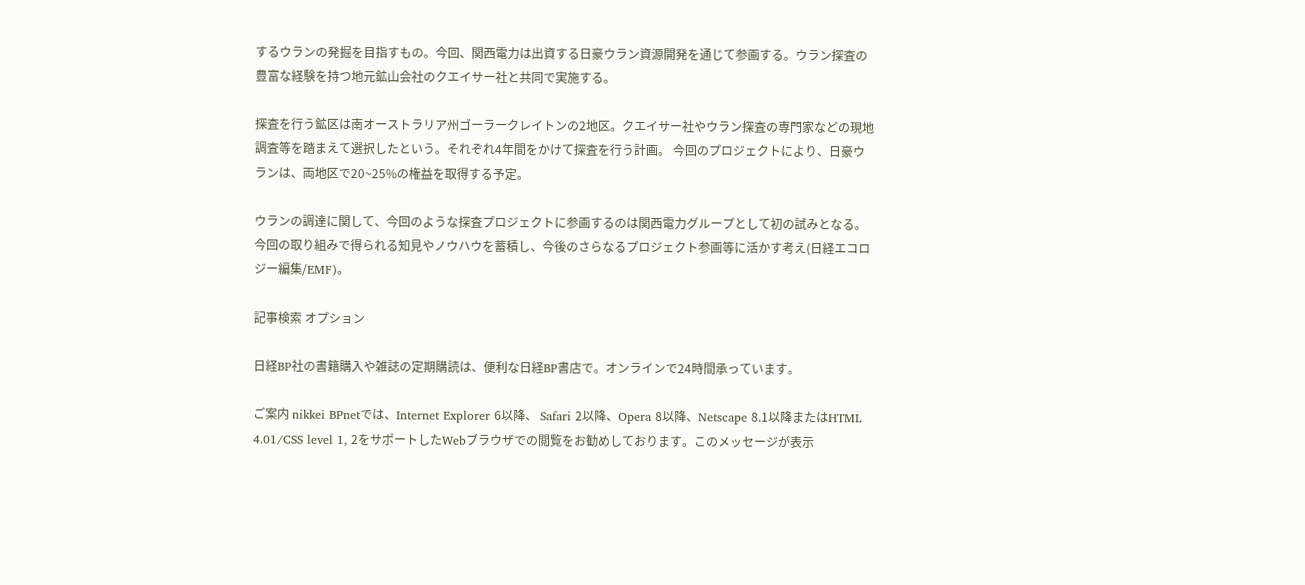するウランの発掘を目指すもの。今回、関西電力は出資する日豪ウラン資源開発を通じて参画する。ウラン探査の豊富な経験を持つ地元鉱山会社のクエイサー社と共同で実施する。

探査を行う鉱区は南オーストラリア州ゴーラークレイトンの2地区。クエイサー社やウラン探査の専門家などの現地調査等を踏まえて選択したという。それぞれ4年間をかけて探査を行う計画。 今回のプロジェクトにより、日豪ウランは、両地区で20~25%の権益を取得する予定。

ウランの調達に関して、今回のような探査プロジェクトに参画するのは関西電力グループとして初の試みとなる。今回の取り組みで得られる知見やノウハウを蓄積し、今後のさらなるプロジェクト参画等に活かす考え(日経エコロジー編集/EMF)。

記事検索 オプション

日経BP社の書籍購入や雑誌の定期購読は、便利な日経BP書店で。オンラインで24時間承っています。

ご案内 nikkei BPnetでは、Internet Explorer 6以降、 Safari 2以降、Opera 8以降、Netscape 8.1以降またはHTML 4.01/CSS level 1, 2をサポートしたWebブラウザでの閲覧をお勧めしております。このメッセージが表示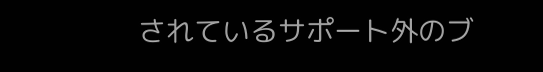されているサポート外のブ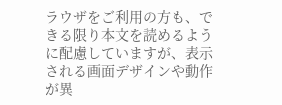ラウザをご利用の方も、できる限り本文を読めるように配慮していますが、表示される画面デザインや動作が異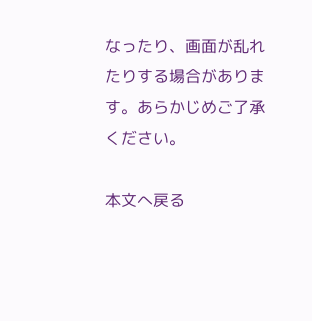なったり、画面が乱れたりする場合があります。あらかじめご了承ください。

本文へ戻る